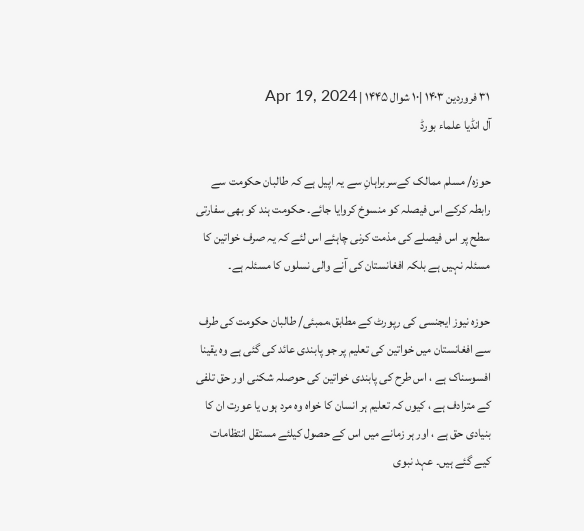۳۱ فروردین ۱۴۰۳ |۱۰ شوال ۱۴۴۵ | Apr 19, 2024
آل انڈیا علماء بورڈ

حوزہ/ مسلم ممالک کےسربراہانِ سے یہ اپیل ہے کہ طالبان حکومت سے رابطہ کرکے اس فیصلہ کو منسوخ کروایا جائے۔ حکومت ہند کو بھی سفارتی سطح پر اس فیصلے کی مذمت کرنی چاہئے اس لئے کہ یہ صرف خواتین کا مسئلہ نہیں ہے بلکہ افغانستان کی آنے والی نسلوں کا مسئلہ ہے۔

حوزہ نیوز ایجنسی کی رپورٹ کے مطابق،ممبئی/ طالبان حکومت کی طرف سے افغانستان میں خواتین کی تعلیم پر جو پابندی عائد کی گئی ہے وہ یقینا افسوسناک ہے ، اس طرح کی پابندی خواتین کی حوصلہ شکنی اور حق تلفی کے مترادف ہے ، کیوں کہ تعلیم ہر انسان کا خواہ وہ مرد ہوں یا عورت ان کا بنیادی حق ہے ، اور ہر زمانے میں اس کے حصول کیلئے مستقل انتظامات کیے گئے ہیں۔ عہد نبوی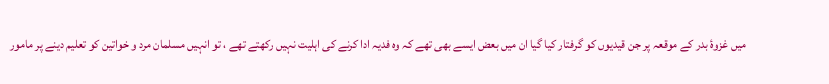میں غزوۂ بدر کے موقعہ پر جن قیدیوں کو گرفتار کیا گیا ان میں بعض ایسے بھی تھے کہ وہ فدیہ ادا کرنے کی اہلیت نہیں رکھتے تھے ، تو انہیں مسلمان مرد و خواتین کو تعلیم دینے پر مامور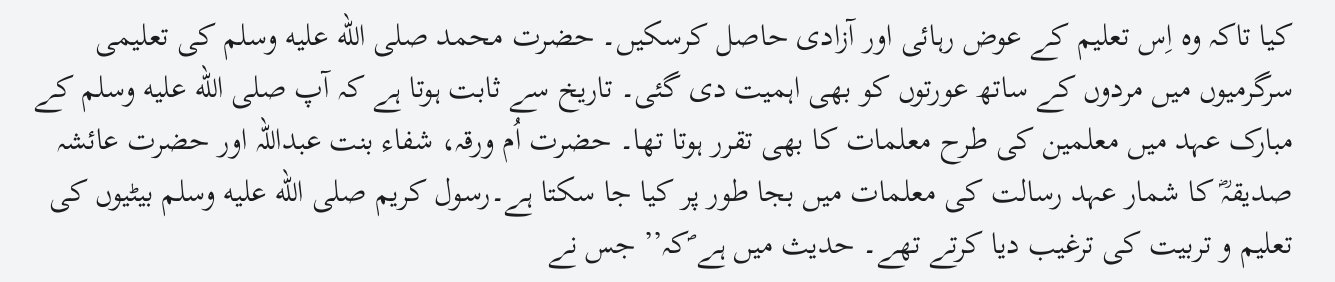کیا تاکہ وہ اِس تعلیم کے عوض رہائی اور آزادی حاصل کرسکیں‌۔ حضرت محمد صلى الله عليه وسلم کی تعلیمی سرگرمیوں میں مردوں کے ساتھ عورتوں کو بھی اہمیت دی گئی۔ تاریخ سے ثابت ہوتا ہے کہ آپ صلى الله عليه وسلم کے مبارک عہد میں معلمین کی طرح معلمات کا بھی تقرر ہوتا تھا۔ حضرت اُم ورقہ، شفاء بنت عبداللہ اور حضرت عائشہ صدیقہؓ کا شمار عہد رسالت کی معلمات میں بجا طور پر کیا جا سکتا ہے۔رسول کریم صلى الله عليه وسلم بیٹیوں کی تعلیم و تربیت کی ترغیب دیا کرتے تھے۔ حدیث میں ہے ؐکہ’’ جس نے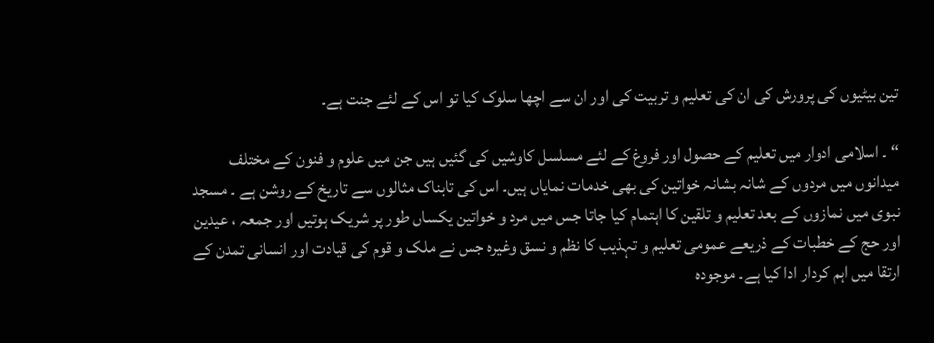تین بیٹیوں کی پرورش کی ان کی تعلیم و تربیت کی اور ان سے اچھا سلوک کیا تو اس کے لئے جنت ہے۔

“ ۔ اسلامی ادوار میں تعلیم کے حصول اور فروغ کے لئے مسلسل کاوشیں کی گئیں ہیں جن میں علوم و فنون کے مختلف میدانوں میں مردوں کے شانہ بشانہ خواتین کی بھی خدمات نمایاں ہیں۔ اس کی تابناک مثالوں سے تاریخ کے روشن ہے ۔ مسجد نبوی میں نمازوں کے بعد تعلیم و تلقین کا اہتمام کیا جاتا جس میں مرد و خواتین یکساں طور پر شریک ہوتیں اور جمعہ ، عیدین اور حج کے خطبات کے ذریعے عمومی تعلیم و تہذیب کا نظم و نسق وغیرہ جس نے ملک و قوم کی قیادت اور انسانی تمدن کے ارتقا میں اہم کردار ادا کیا ہے۔ موجودہ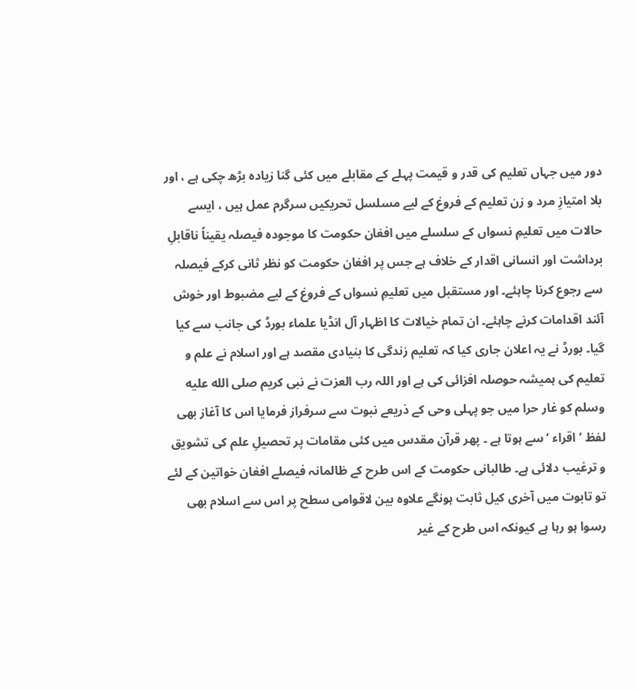دور میں جہاں تعلیم کی قدر و قیمت پہلے کے مقابلے میں کئی گنا زیادہ بڑھ چکی ہے ، اور بلا امتیازِ مرد و زن تعلیم کے فروغ کے لیے مسلسل تحریکیں سرگرم عمل ہیں ، ایسے حالات میں تعلیمِ نسواں کے سلسلے میں افغان حکومت کا موجودہ فیصلہ یقیناً ناقابلِ برداشت اور انسانی اقدار کے خلاف ہے‌ جس پر افغان حکومت کو نظر ثانی کرکے فیصلہ سے رجوع کرنا چاہئے۔ اور مستقبل میں تعلیمِ نسواں کے فروغ کے لیے مضبوط اور خوش آئند اقدامات کرنے چاہئے۔ ان تمام خیالات کا اظہار آل انڈیا علماء بورڈ کی جانب سے کیا گیا۔ بورڈ نے یہ اعلان جاری کیا کہ تعلیم زندگی کا بنیادی مقصد ہے اور اسلام نے علم و تعلیم کی ہمیشہ حوصلہ افزائی کی ہے اور اللہ رب العزت نے نبی کریم صلى الله عليه وسلم کو غار حرا میں جو پہلی وحی کے ذریعے نبوت سے سرفراز فرمایا اس کا آغاز بھی لفظ ’ اقراء ‘ سے ہوتا ہے ۔ پھر قرآن مقدس میں کئی مقامات پر تحصیلِ علم کی تشویق و ترغیب دلائی ہے۔ طالبانی حکومت کے اس طرح کے ظالمانہ فیصلے افغان خواتین کے لئے تو تابوت میں آخری کیل ثابت ہونگے علاوہ بین لاقوامی سطح پر اس سے اسلام بھی رسوا ہو رہا ہے کیونکہ اس طرح کے غیر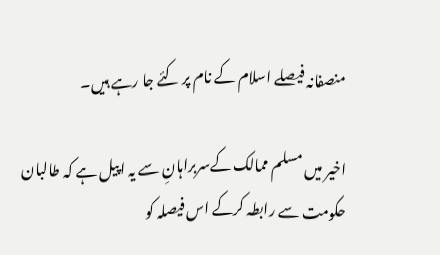منصفانہ فیصلے اسلام کے نام پر کئے جا رہے ہیں۔

اخیر میں مسلم ممالک کےسربراہانِ سے یہ اپیل ہے کہ طالبان حکومت سے رابطہ کرکے اس فیصلہ کو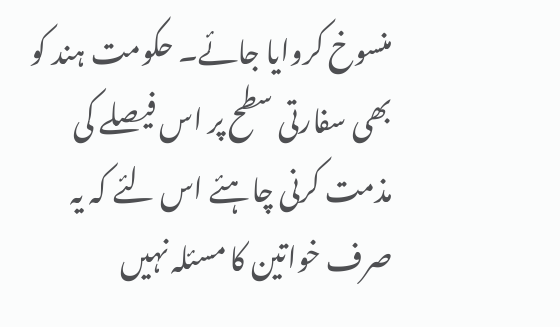منسوخ کروایا جائے۔ حکومت ہند کو بھی سفارتی سطح پر اس فیصلے کی مذمت کرنی چاہئے اس لئے کہ یہ صرف خواتین کا مسئلہ نہیں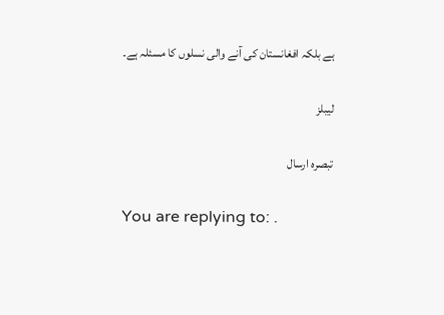ہے بلکہ افغانستان کی آنے والی نسلوں کا مسئلہ ہے۔

لیبلز

تبصرہ ارسال

You are replying to: .